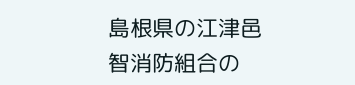島根県の江津邑智消防組合の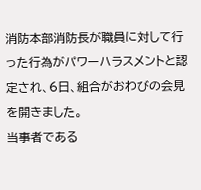消防本部消防長が職員に対して行った行為がパワーハラスメントと認定され、6日、組合がおわびの会見を開きました。
当事者である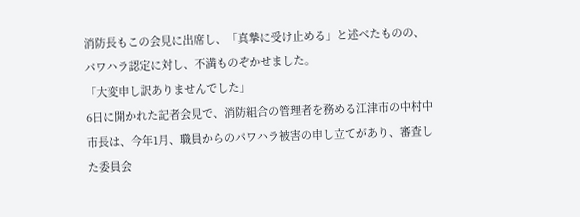消防長もこの会見に出席し、「真摯に受け止める」と述べたものの、パワハラ認定に対し、不満ものぞかせました。
「大変申し訳ありませんでした」
6日に開かれた記者会見で、消防組合の管理者を務める江津市の中村中市長は、今年1月、職員からのパワハラ被害の申し立てがあり、審査した委員会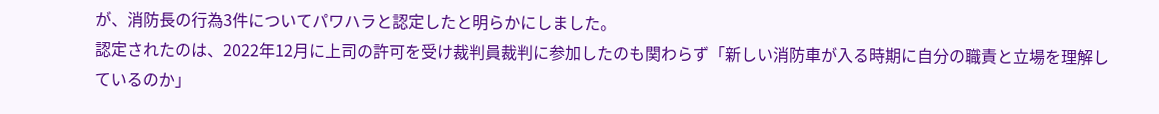が、消防長の行為3件についてパワハラと認定したと明らかにしました。
認定されたのは、2022年12月に上司の許可を受け裁判員裁判に参加したのも関わらず「新しい消防車が入る時期に自分の職責と立場を理解しているのか」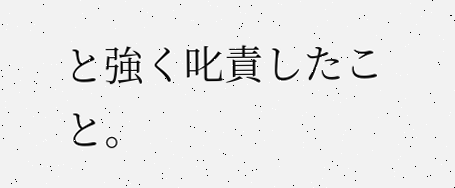と強く叱責したこと。